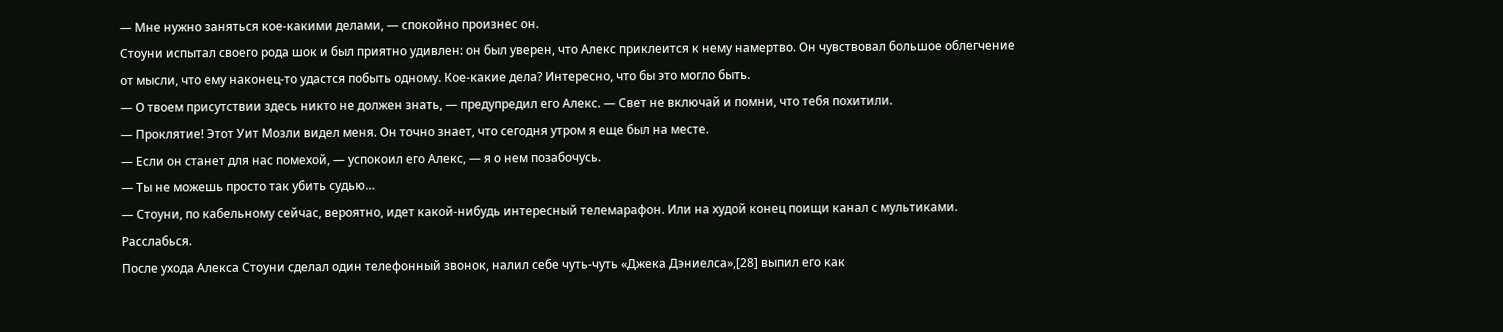— Мне нужно заняться кое-какими делами, — спокойно произнес он.
Стоуни испытал своего рода шок и был приятно удивлен: он был уверен, что Алекс приклеится к нему намертво. Он чувствовал большое облегчение от мысли, что ему наконец-то удастся побыть одному. Кое-какие дела? Интересно, что бы это могло быть.
— О твоем присутствии здесь никто не должен знать, — предупредил его Алекс. — Свет не включай и помни, что тебя похитили.
— Проклятие! Этот Уит Мозли видел меня. Он точно знает, что сегодня утром я еще был на месте.
— Если он станет для нас помехой, — успокоил его Алекс, — я о нем позабочусь.
— Ты не можешь просто так убить судью…
— Стоуни, по кабельному сейчас, вероятно, идет какой-нибудь интересный телемарафон. Или на худой конец поищи канал с мультиками. Расслабься.
После ухода Алекса Стоуни сделал один телефонный звонок, налил себе чуть-чуть «Джека Дэниелса»,[28] выпил его как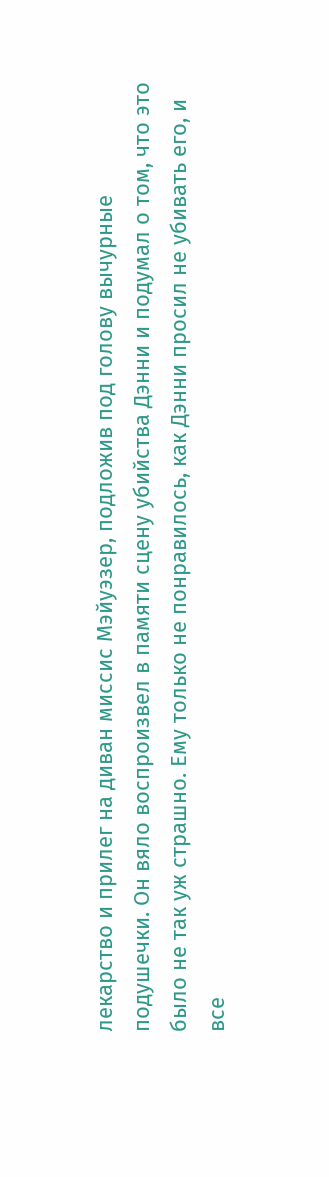лекарство и прилег на диван миссис Мэйуэзер, подложив под голову вычурные подушечки. Он вяло воспроизвел в памяти сцену убийства Дэнни и подумал о том, что это было не так уж страшно. Ему только не понравилось, как Дэнни просил не убивать его, и все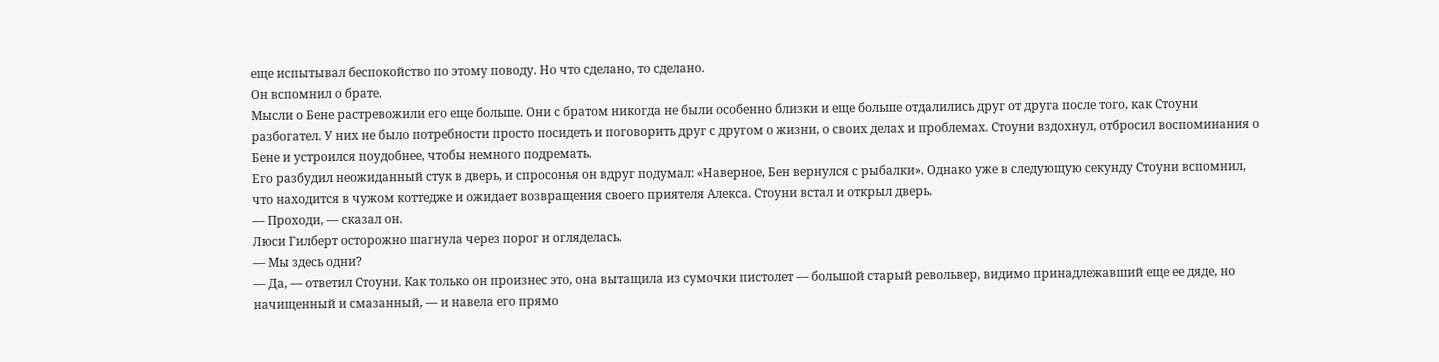еще испытывал беспокойство по этому поводу. Но что сделано, то сделано.
Он вспомнил о брате.
Мысли о Бене растревожили его еще больше. Они с братом никогда не были особенно близки и еще больше отдалились друг от друга после того, как Стоуни разбогател. У них не было потребности просто посидеть и поговорить друг с другом о жизни, о своих делах и проблемах. Стоуни вздохнул, отбросил воспоминания о Бене и устроился поудобнее, чтобы немного подремать.
Его разбудил неожиданный стук в дверь, и спросонья он вдруг подумал: «Наверное, Бен вернулся с рыбалки». Однако уже в следующую секунду Стоуни вспомнил, что находится в чужом коттедже и ожидает возвращения своего приятеля Алекса. Стоуни встал и открыл дверь.
— Проходи, — сказал он.
Люси Гилберт осторожно шагнула через порог и огляделась.
— Мы здесь одни?
— Да, — ответил Стоуни. Как только он произнес это, она вытащила из сумочки пистолет — большой старый револьвер, видимо принадлежавший еще ее дяде, но начищенный и смазанный, — и навела его прямо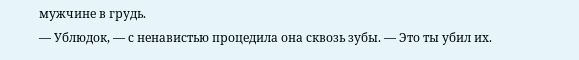мужчине в грудь.
— Ублюдок, — с ненавистью процедила она сквозь зубы. — Это ты убил их.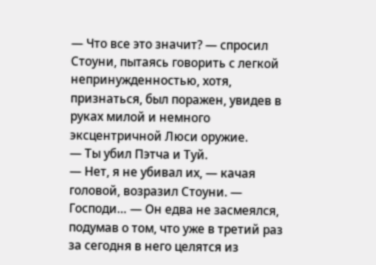— Что все это значит? — спросил Стоуни, пытаясь говорить с легкой непринужденностью, хотя, признаться, был поражен, увидев в руках милой и немного эксцентричной Люси оружие.
— Ты убил Пэтча и Туй.
— Нет, я не убивал их, — качая головой, возразил Стоуни. — Господи… — Он едва не засмеялся, подумав о том, что уже в третий раз за сегодня в него целятся из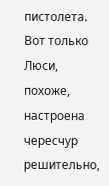пистолета. Вот только Люси, похоже, настроена чересчур решительно,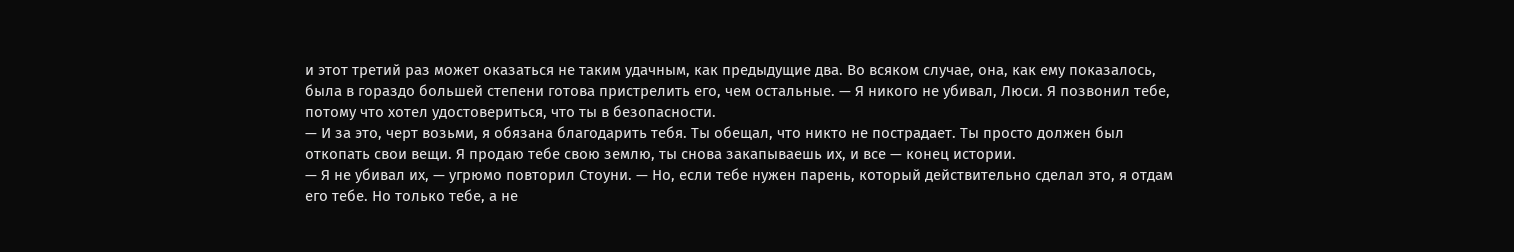и этот третий раз может оказаться не таким удачным, как предыдущие два. Во всяком случае, она, как ему показалось, была в гораздо большей степени готова пристрелить его, чем остальные. — Я никого не убивал, Люси. Я позвонил тебе, потому что хотел удостовериться, что ты в безопасности.
— И за это, черт возьми, я обязана благодарить тебя. Ты обещал, что никто не пострадает. Ты просто должен был откопать свои вещи. Я продаю тебе свою землю, ты снова закапываешь их, и все — конец истории.
— Я не убивал их, — угрюмо повторил Стоуни. — Но, если тебе нужен парень, который действительно сделал это, я отдам его тебе. Но только тебе, а не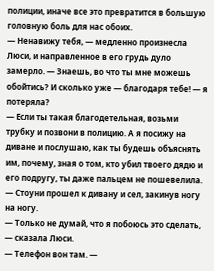полиции, иначе все это превратится в большую головную боль для нас обоих.
— Ненавижу тебя, — медленно произнесла Люси, и направленное в его грудь дуло замерло. — Знаешь, во что ты мне можешь обойтись? И сколько уже — благодаря тебе! — я потеряла?
— Если ты такая благодетельная, возьми трубку и позвони в полицию. А я посижу на диване и послушаю, как ты будешь объяснять им, почему, зная о том, кто убил твоего дядю и его подругу, ты даже пальцем не пошевелила. — Стоуни прошел к дивану и сел, закинув ногу на ногу.
— Только не думай, что я побоюсь это сделать, — сказала Люси.
— Телефон вон там. —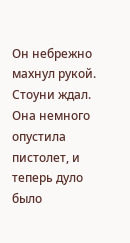Он небрежно махнул рукой.
Стоуни ждал. Она немного опустила пистолет, и теперь дуло было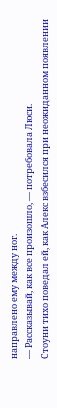направлено ему между ног.
— Рассказывай, как все произошло, — потребовала Люси.
Стоуни тихо поведал ей, как Алекс взбесился при неожиданном появлении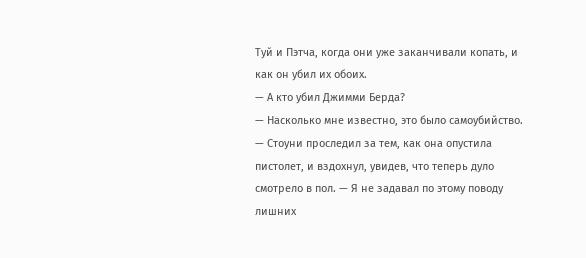Туй и Пэтча, когда они уже заканчивали копать, и как он убил их обоих.
— А кто убил Джимми Берда?
— Насколько мне известно, это было самоубийство. — Стоуни проследил за тем, как она опустила пистолет, и вздохнул, увидев, что теперь дуло смотрело в пол. — Я не задавал по этому поводу лишних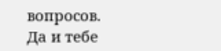вопросов. Да и тебе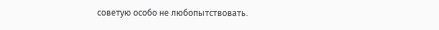советую особо не любопытствовать.